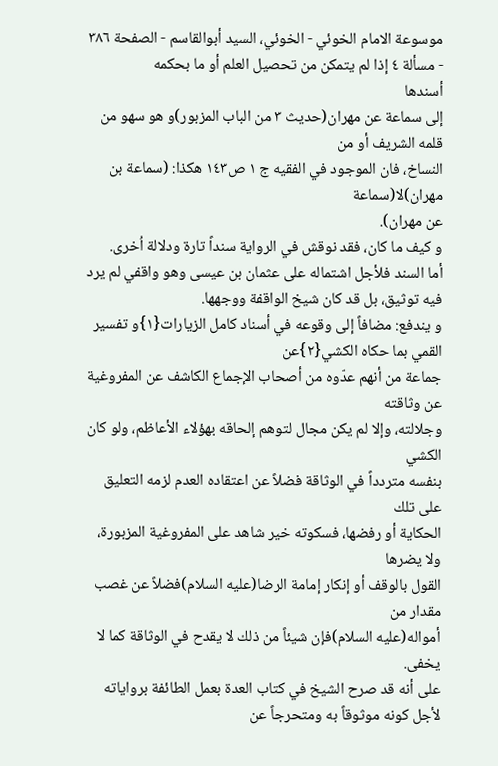موسوعة الامام الخوئي - الخوئي، السيد أبوالقاسم - الصفحة ٣٨٦ - مسألة ٤ إذا لم يتمكن من تحصيل العلم أو ما بحكمه
أسندها
إلى سماعة عن مهران(حديث ٣ من الباب المزبور)و هو سهو من قلمه الشريف أو من
النساخ، فان الموجود في الفقيه ج ١ ص١٤٣ هكذا: (سماعة بن مهران)لا(سماعة
عن مهران).
و كيف ما كان، فقد نوقش في الرواية سنداً تارة ودلالة اُخرى.
أما السند فلأجل اشتماله على عثمان بن عيسى وهو واقفي لم يرد فيه توثيق، بل قد كان شيخ الواقفة ووجهها.
و يندفع: مضافاً إلى وقوعه في أسناد كامل الزيارات{١}و تفسير القمي بما حكاه الكشي{٢}عن
جماعة من أنهم عدّوه من أصحاب الإجماع الكاشف عن المفروغية عن وثاقته
وجلالته، وإلا لم يكن مجال لتوهم إلحاقه بهؤلاء الأعاظم، ولو كان الكشي
بنفسه متردداً في الوثاقة فضلاً عن اعتقاده العدم لزمه التعليق على تلك
الحكاية أو رفضها، فسكوته خير شاهد على المفروغية المزبورة، ولا يضرها
القول بالوقف أو إنكار إمامة الرضا(عليه السلام)فضلاً عن غصب مقدار من
أمواله(عليه السلام)فإن شيئاً من ذلك لا يقدح في الوثاقة كما لا يخفى.
على أنه قد صرح الشيخ في كتاب العدة بعمل الطائفة برواياته لأجل كونه موثوقاً به ومتحرجاً عن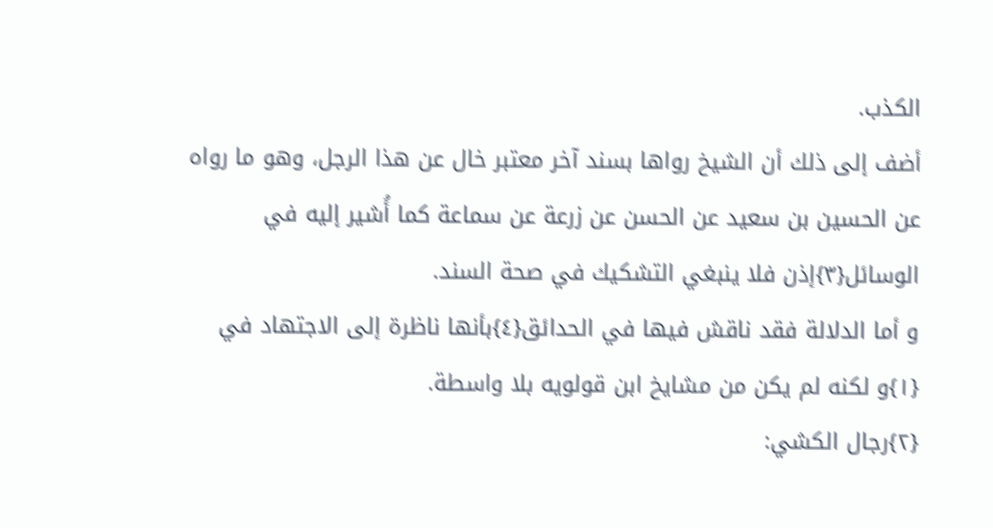الكذب.
أضف إلى ذلك أن الشيخ رواها بسند آخر معتبر خال عن هذا الرجل، وهو ما رواه
عن الحسين بن سعيد عن الحسن عن زرعة عن سماعة كما أُشير إليه في الوسائل{٣}إذن فلا ينبغي التشكيك في صحة السند.
و أما الدلالة فقد ناقش فيها في الحدائق{٤}بأنها ناظرة إلى الاجتهاد في
{١}و لكنه لم يكن من مشايخ ابن قولويه بلا واسطة.
{٢}رجال الكشي: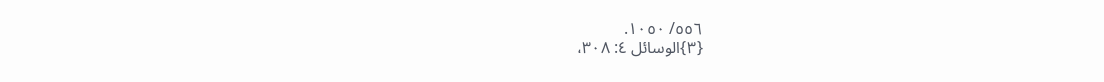٥٥٦/ ١٠٥٠.
{٣}الوسائل ٤: ٣٠٨،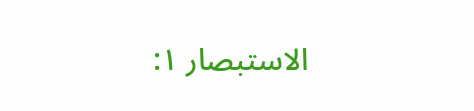الاستبصار ١: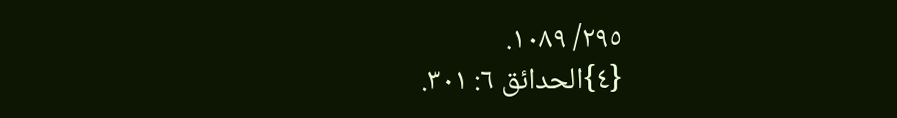٢٩٥/ ١٠٨٩.
{٤}الحدائق ٦: ٣٠١.